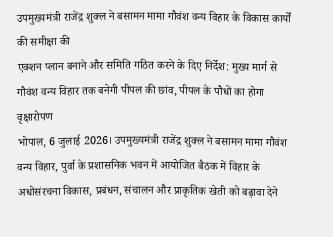उपमुख्यमंत्री राजेंद्र शुक्ल ने बसामन मामा गौवंश वन्य विहार के विकास कार्यों की समीक्षा की
एक्शन प्लान बनाने और समिति गठित करने के दिए निर्देश: मुख्य मार्ग से गौवंश वन्य विहार तक बनेगी पीपल की छांव, पीपल के पौधों का होगा वृक्षारोपण
भोपाल, 6 जुलाई 2026। उपमुख्यमंत्री राजेंद्र शुक्ल ने बसामन मामा गौवंश वन्य विहार, पुर्वा के प्रशासनिक भवन में आयोजित बैठक में विहार के अधोसंरचना विकास, प्रबंधन, संचालन और प्राकृतिक खेती को बढ़ावा देने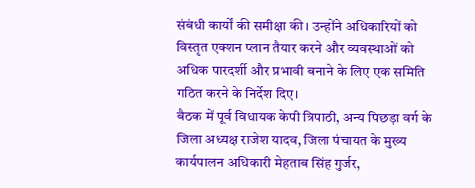संबंधी कार्यों की समीक्षा की। उन्होंने अधिकारियों को विस्तृत एक्शन प्लान तैयार करने और व्यवस्थाओं को अधिक पारदर्शी और प्रभावी बनाने के लिए एक समिति गठित करने के निर्देश दिए।
बैठक में पूर्व विधायक केपी त्रिपाठी, अन्य पिछड़ा वर्ग के जिला अध्यक्ष राजेश यादव, जिला पंचायत के मुख्य कार्यपालन अधिकारी मेहताब सिंह गुर्जर,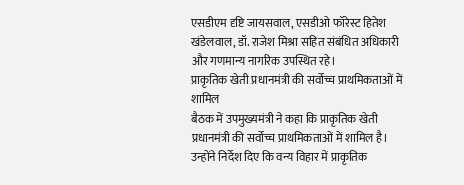एसडीएम दृष्टि जायसवाल, एसडीओ फॉरेस्ट हितेश खंडेलवाल, डॉ. राजेश मिश्रा सहित संबंधित अधिकारी और गणमान्य नागरिक उपस्थित रहे।
प्राकृतिक खेती प्रधानमंत्री की सर्वोच्च प्राथमिकताओं में शामिल
बैठक में उपमुख्यमंत्री ने कहा कि प्राकृतिक खेती प्रधानमंत्री की सर्वोच्च प्राथमिकताओं में शामिल है। उन्होंने निर्देश दिए कि वन्य विहार में प्राकृतिक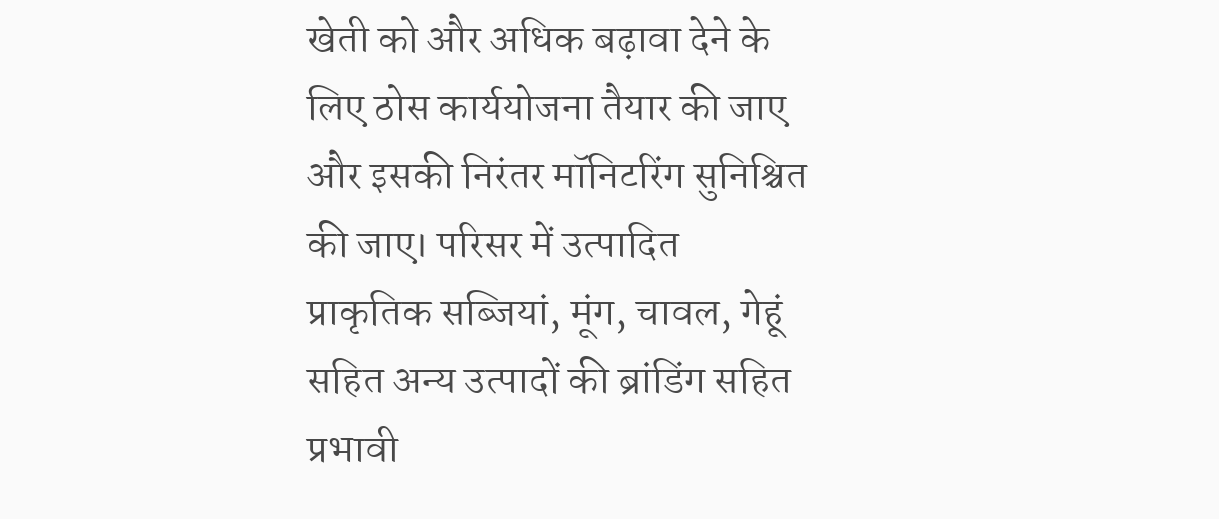खेती को और अधिक बढ़ावा देने के लिए ठोस कार्ययोजना तैयार की जाए और इसकी निरंतर मॉनिटरिंग सुनिश्चित की जाए। परिसर में उत्पादित प्राकृतिक सब्जियां, मूंग, चावल, गेहूं सहित अन्य उत्पादों की ब्रांडिंग सहित प्रभावी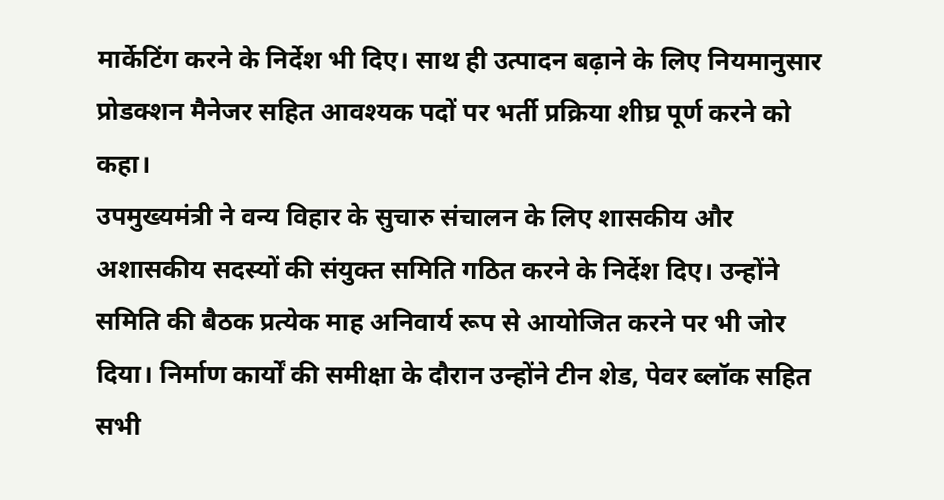मार्केटिंग करने के निर्देश भी दिए। साथ ही उत्पादन बढ़ाने के लिए नियमानुसार प्रोडक्शन मैनेजर सहित आवश्यक पदों पर भर्ती प्रक्रिया शीघ्र पूर्ण करने को कहा।
उपमुख्यमंत्री ने वन्य विहार के सुचारु संचालन के लिए शासकीय और अशासकीय सदस्यों की संयुक्त समिति गठित करने के निर्देश दिए। उन्होंने समिति की बैठक प्रत्येक माह अनिवार्य रूप से आयोजित करने पर भी जोर दिया। निर्माण कार्यों की समीक्षा के दौरान उन्होंने टीन शेड, पेवर ब्लॉक सहित सभी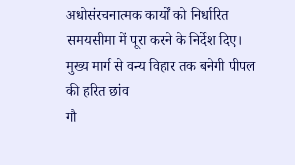अधोसंरचनात्मक कार्यों को निर्धारित समयसीमा में पूरा करने के निर्देश दिए।
मुख्य मार्ग से वन्य विहार तक बनेगी पीपल की हरित छांव
गौ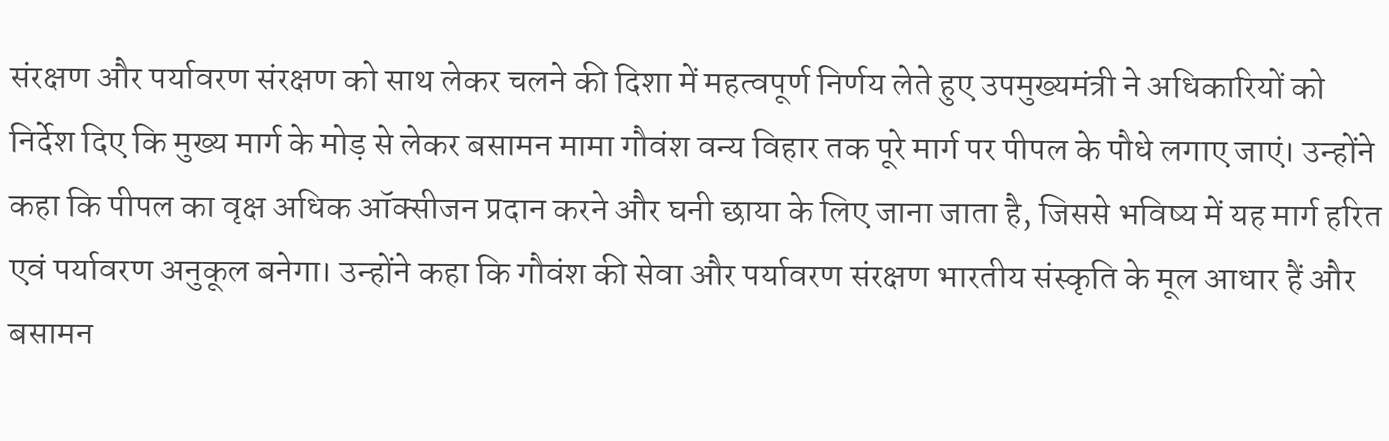संरक्षण और पर्यावरण संरक्षण को साथ लेकर चलने की दिशा में महत्वपूर्ण निर्णय लेते हुए उपमुख्यमंत्री ने अधिकारियों को निर्देश दिए कि मुख्य मार्ग के मोड़ से लेकर बसामन मामा गौवंश वन्य विहार तक पूरे मार्ग पर पीपल के पौधे लगाए जाएं। उन्होंने कहा कि पीपल का वृक्ष अधिक ऑक्सीजन प्रदान करने और घनी छाया के लिए जाना जाता है, जिससे भविष्य में यह मार्ग हरित एवं पर्यावरण अनुकूल बनेगा। उन्होंने कहा कि गौवंश की सेवा और पर्यावरण संरक्षण भारतीय संस्कृति के मूल आधार हैं और बसामन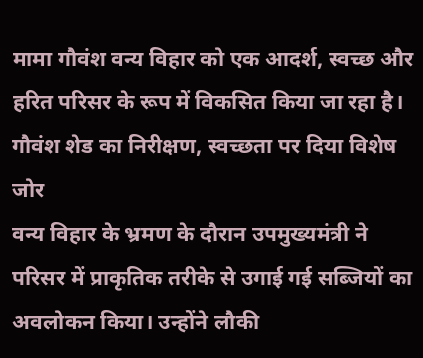मामा गौवंश वन्य विहार को एक आदर्श, स्वच्छ और हरित परिसर के रूप में विकसित किया जा रहा है।
गौवंश शेड का निरीक्षण, स्वच्छता पर दिया विशेष जोर
वन्य विहार के भ्रमण के दौरान उपमुख्यमंत्री ने परिसर में प्राकृतिक तरीके से उगाई गई सब्जियों का अवलोकन किया। उन्होंने लौकी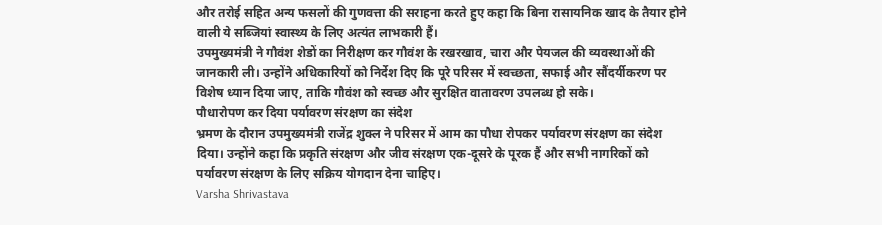और तरोई सहित अन्य फसलों की गुणवत्ता की सराहना करते हुए कहा कि बिना रासायनिक खाद के तैयार होने वाली ये सब्जियां स्वास्थ्य के लिए अत्यंत लाभकारी हैं।
उपमुख्यमंत्री ने गौवंश शेडों का निरीक्षण कर गौवंश के रखरखाव, चारा और पेयजल की व्यवस्थाओं की जानकारी ली। उन्होंने अधिकारियों को निर्देश दिए कि पूरे परिसर में स्वच्छता, सफाई और सौंदर्यीकरण पर विशेष ध्यान दिया जाए, ताकि गौवंश को स्वच्छ और सुरक्षित वातावरण उपलब्ध हो सके।
पौधारोपण कर दिया पर्यावरण संरक्षण का संदेश
भ्रमण के दौरान उपमुख्यमंत्री राजेंद्र शुक्ल ने परिसर में आम का पौधा रोपकर पर्यावरण संरक्षण का संदेश दिया। उन्होंने कहा कि प्रकृति संरक्षण और जीव संरक्षण एक-दूसरे के पूरक हैं और सभी नागरिकों को पर्यावरण संरक्षण के लिए सक्रिय योगदान देना चाहिए।
Varsha Shrivastava